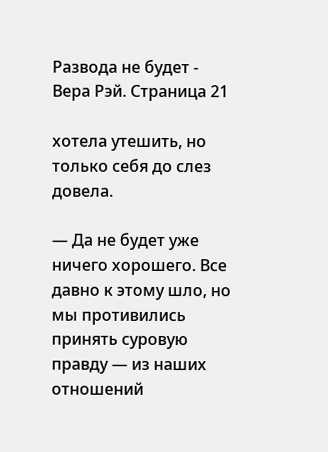Развода не будет - Вера Рэй. Страница 21

хотела утешить, но только себя до слез довела.

— Да не будет уже ничего хорошего. Все давно к этому шло, но мы противились принять суровую правду — из наших отношений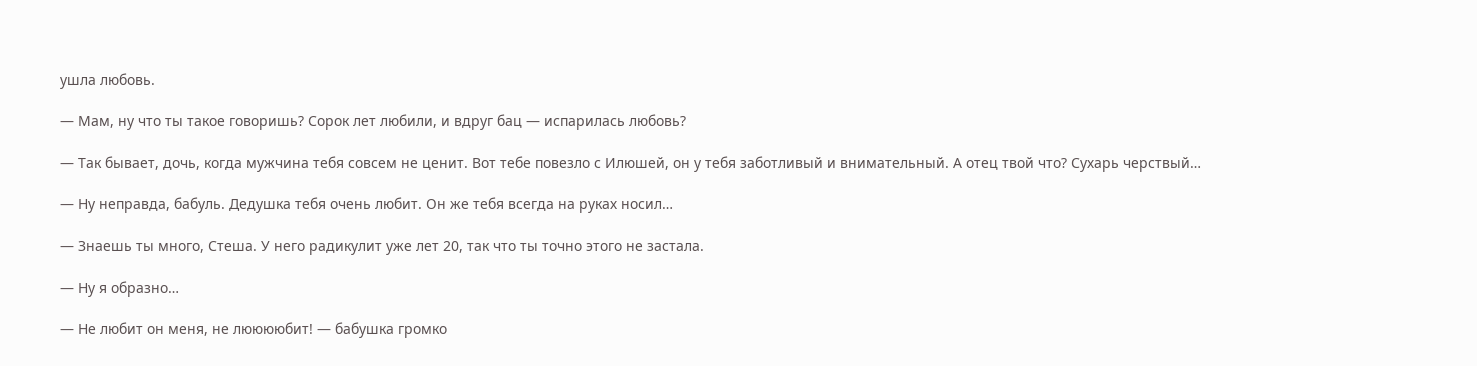ушла любовь.

— Мам, ну что ты такое говоришь? Сорок лет любили, и вдруг бац — испарилась любовь?

— Так бывает, дочь, когда мужчина тебя совсем не ценит. Вот тебе повезло с Илюшей, он у тебя заботливый и внимательный. А отец твой что? Сухарь черствый…

— Ну неправда, бабуль. Дедушка тебя очень любит. Он же тебя всегда на руках носил…

— Знаешь ты много, Стеша. У него радикулит уже лет 20, так что ты точно этого не застала.

— Ну я образно…

— Не любит он меня, не лююююбит! — бабушка громко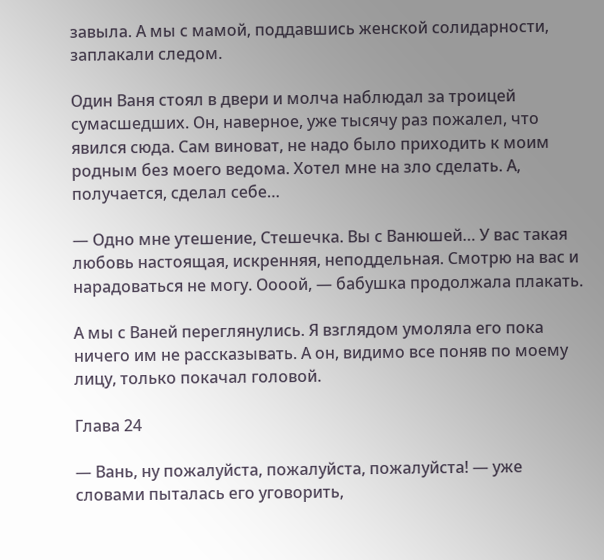завыла. А мы с мамой, поддавшись женской солидарности, заплакали следом.

Один Ваня стоял в двери и молча наблюдал за троицей сумасшедших. Он, наверное, уже тысячу раз пожалел, что явился сюда. Сам виноват, не надо было приходить к моим родным без моего ведома. Хотел мне на зло сделать. А, получается, сделал себе…

— Одно мне утешение, Стешечка. Вы с Ванюшей… У вас такая любовь настоящая, искренняя, неподдельная. Смотрю на вас и нарадоваться не могу. Оооой, — бабушка продолжала плакать.

А мы с Ваней переглянулись. Я взглядом умоляла его пока ничего им не рассказывать. А он, видимо все поняв по моему лицу, только покачал головой.

Глава 24

— Вань, ну пожалуйста, пожалуйста, пожалуйста! — уже словами пыталась его уговорить,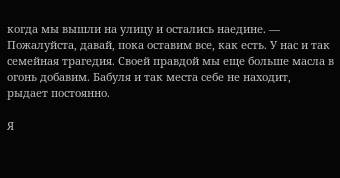когда мы вышли на улицу и остались наедине. — Пожалуйста, давай, пока оставим все, как есть. У нас и так семейная трагедия. Своей правдой мы еще больше масла в огонь добавим. Бабуля и так места себе не находит, рыдает постоянно.

Я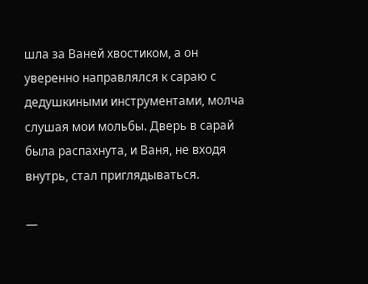шла за Ваней хвостиком, а он уверенно направлялся к сараю с дедушкиными инструментами, молча слушая мои мольбы. Дверь в сарай была распахнута, и Ваня, не входя внутрь, стал приглядываться.

—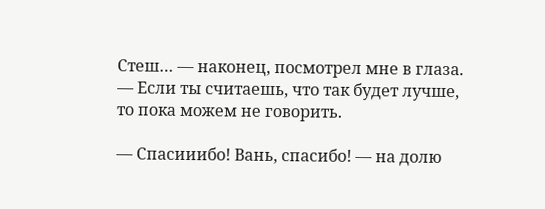Стеш… — наконец, посмотрел мне в глаза. — Если ты считаешь, что так будет лучше, то пока можем не говорить.

— Спасииибо! Вань, спасибо! — на долю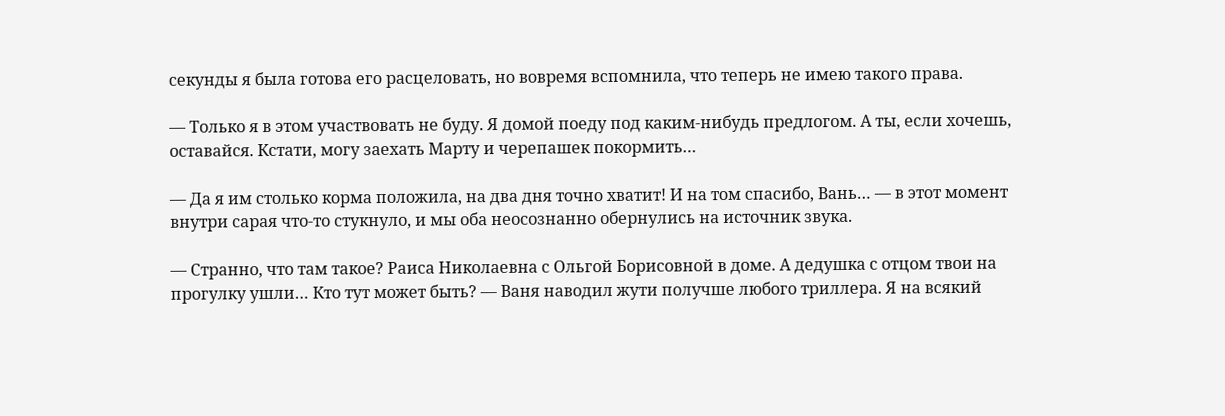секунды я была готова его расцеловать, но вовремя вспомнила, что теперь не имею такого права.

— Только я в этом участвовать не буду. Я домой поеду под каким-нибудь предлогом. А ты, если хочешь, оставайся. Кстати, могу заехать Марту и черепашек покормить…

— Да я им столько корма положила, на два дня точно хватит! И на том спасибо, Вань… — в этот момент внутри сарая что-то стукнуло, и мы оба неосознанно обернулись на источник звука.

— Странно, что там такое? Раиса Николаевна с Ольгой Борисовной в доме. А дедушка с отцом твои на прогулку ушли… Кто тут может быть? — Ваня наводил жути получше любого триллера. Я на всякий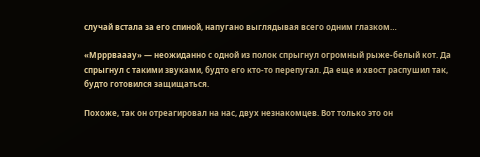случай встала за его спиной, напугано выглядывая всего одним глазком…

«Мрррвааау» — неожиданно с одной из полок спрыгнул огромный рыже-белый кот. Да спрыгнул с такими звуками, будто его кто-то перепугал. Да еще и хвост распушил так, будто готовился защищаться.

Похоже, так он отреагировал на нас, двух незнакомцев. Вот только это он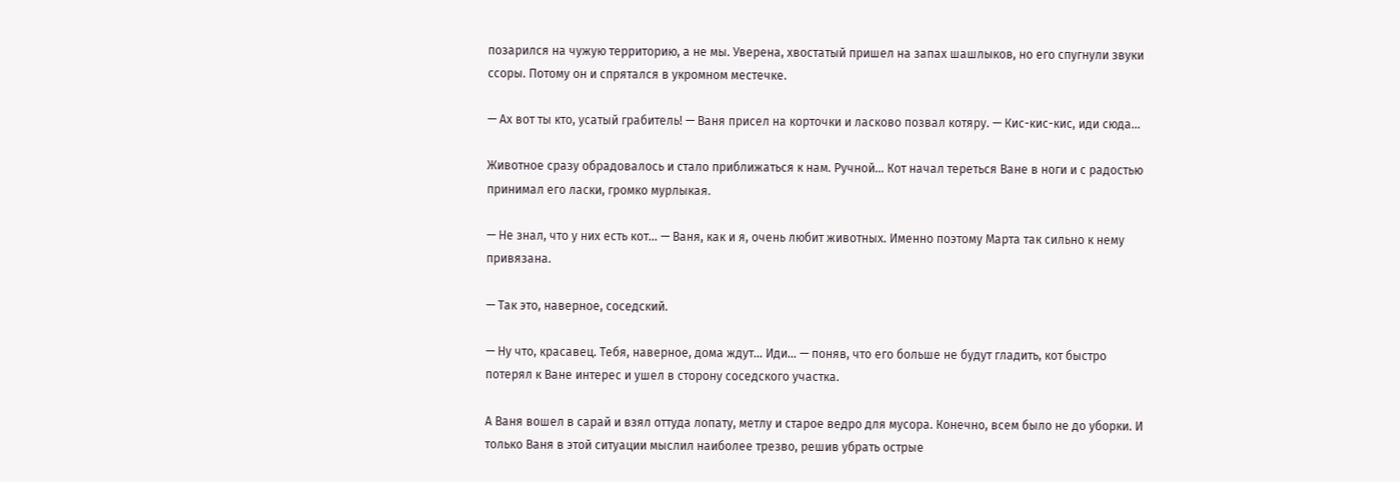позарился на чужую территорию, а не мы. Уверена, хвостатый пришел на запах шашлыков, но его спугнули звуки ссоры. Потому он и спрятался в укромном местечке.

— Ах вот ты кто, усатый грабитель! — Ваня присел на корточки и ласково позвал котяру. — Кис-кис-кис, иди сюда…

Животное сразу обрадовалось и стало приближаться к нам. Ручной… Кот начал тереться Ване в ноги и с радостью принимал его ласки, громко мурлыкая.

— Не знал, что у них есть кот… — Ваня, как и я, очень любит животных. Именно поэтому Марта так сильно к нему привязана.

— Так это, наверное, соседский.

— Ну что, красавец. Тебя, наверное, дома ждут… Иди… — поняв, что его больше не будут гладить, кот быстро потерял к Ване интерес и ушел в сторону соседского участка.

А Ваня вошел в сарай и взял оттуда лопату, метлу и старое ведро для мусора. Конечно, всем было не до уборки. И только Ваня в этой ситуации мыслил наиболее трезво, решив убрать острые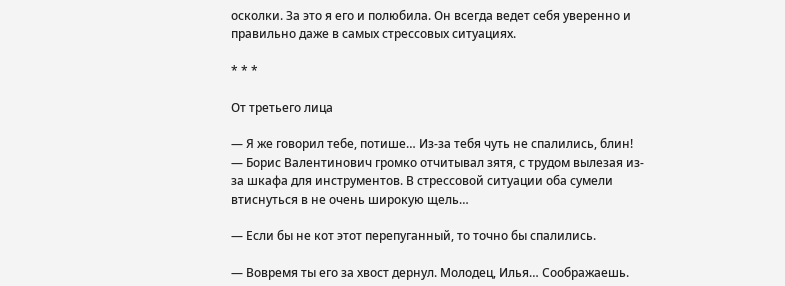осколки. За это я его и полюбила. Он всегда ведет себя уверенно и правильно даже в самых стрессовых ситуациях.

* * *

От третьего лица

— Я же говорил тебе, потише… Из-за тебя чуть не спалились, блин! — Борис Валентинович громко отчитывал зятя, с трудом вылезая из-за шкафа для инструментов. В стрессовой ситуации оба сумели втиснуться в не очень широкую щель…

— Если бы не кот этот перепуганный, то точно бы спалились.

— Вовремя ты его за хвост дернул. Молодец, Илья… Соображаешь.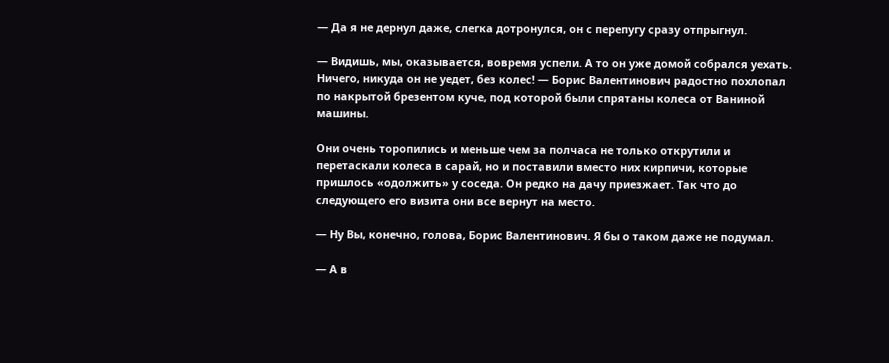— Да я не дернул даже, слегка дотронулся, он с перепугу сразу отпрыгнул.

— Видишь, мы, оказывается, вовремя успели. А то он уже домой собрался уехать. Ничего, никуда он не уедет, без колес! — Борис Валентинович радостно похлопал по накрытой брезентом куче, под которой были спрятаны колеса от Ваниной машины.

Они очень торопились и меньше чем за полчаса не только открутили и перетаскали колеса в сарай, но и поставили вместо них кирпичи, которые пришлось «одолжить» у соседа. Он редко на дачу приезжает. Так что до следующего его визита они все вернут на место.

— Ну Вы, конечно, голова, Борис Валентинович. Я бы о таком даже не подумал.

— А в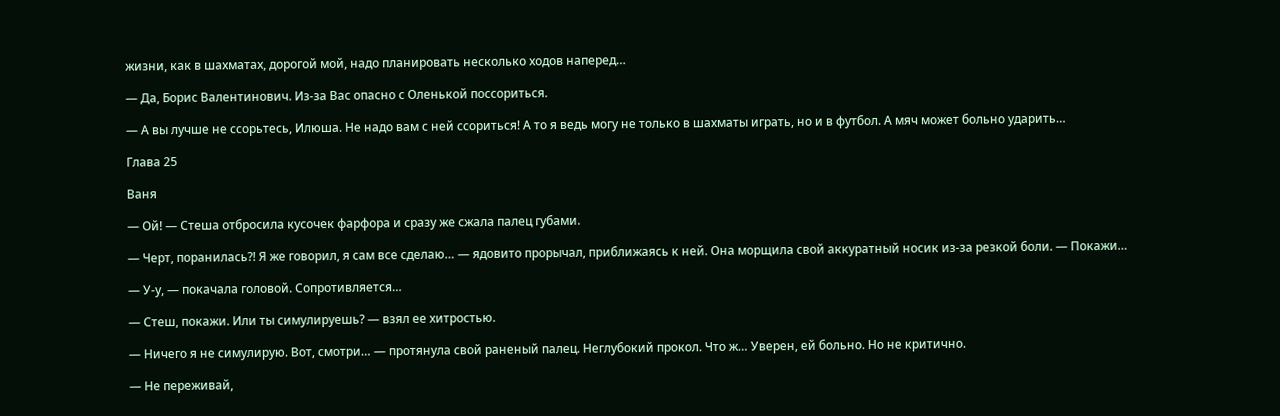жизни, как в шахматах, дорогой мой, надо планировать несколько ходов наперед…

— Да, Борис Валентинович. Из-за Вас опасно с Оленькой поссориться.

— А вы лучше не ссорьтесь, Илюша. Не надо вам с ней ссориться! А то я ведь могу не только в шахматы играть, но и в футбол. А мяч может больно ударить…

Глава 25

Ваня

— Ой! — Стеша отбросила кусочек фарфора и сразу же сжала палец губами.

— Черт, поранилась?! Я же говорил, я сам все сделаю… — ядовито прорычал, приближаясь к ней. Она морщила свой аккуратный носик из-за резкой боли. — Покажи…

— У-у, — покачала головой. Сопротивляется…

— Стеш, покажи. Или ты симулируешь? — взял ее хитростью.

— Ничего я не симулирую. Вот, смотри… — протянула свой раненый палец. Неглубокий прокол. Что ж… Уверен, ей больно. Но не критично.

— Не переживай,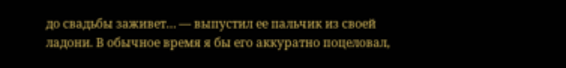до свадьбы заживет… — выпустил ее пальчик из своей ладони. В обычное время я бы его аккуратно поцеловал,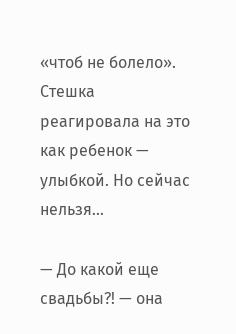«чтоб не болело». Стешка реагировала на это как ребенок — улыбкой. Но сейчас нельзя…

— До какой еще свадьбы?! — она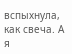вспыхнула, как свеча. А я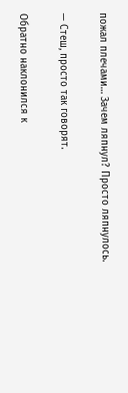пожал плечами… Зачем ляпнул? Просто ляпнулось.

— Стеш, просто так говорят.

Обратно наклонился к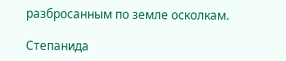разбросанным по земле осколкам.

Степанида